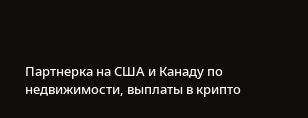Партнерка на США и Канаду по недвижимости, выплаты в крипто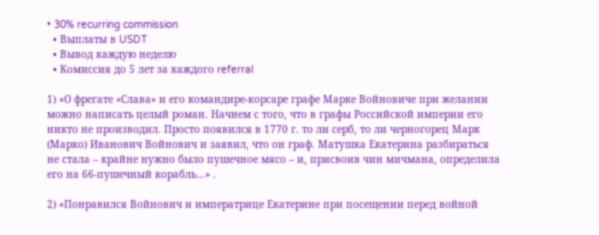• 30% recurring commission
  • Выплаты в USDT
  • Вывод каждую неделю
  • Комиссия до 5 лет за каждого referral

1) «О фрегате «Слава» и его командире-корсаре графе Марке Войновиче при желании можно написать целый роман. Начнем с того, что в графы Российской империи его никто не производил. Просто появился в 1770 г. то ли серб, то ли черногорец Марк (Марко) Иванович Войнович и заявил, что он граф. Матушка Екатерина разбираться не стала – крайне нужно было пушечное мясо – и, присвоив чин мичмана, определила его на 66-пушечный корабль…» .

2) «Понравился Войнович и императрице Екатерине при посещении перед войной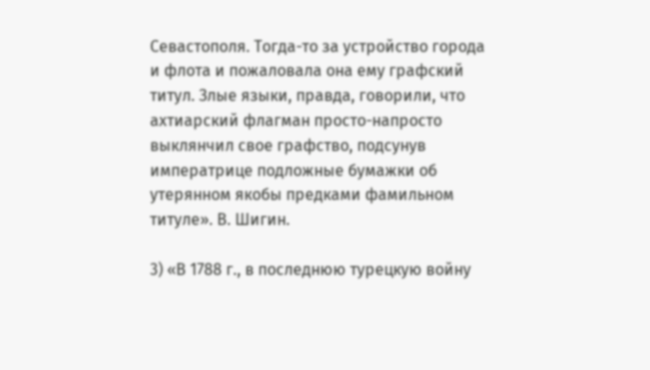Севастополя. Тогда-то за устройство города и флота и пожаловала она ему графский титул. Злые языки, правда, говорили, что ахтиарский флагман просто-напросто выклянчил свое графство, подсунув императрице подложные бумажки об утерянном якобы предками фамильном титуле». В. Шигин.

3) «В 1788 г., в последнюю турецкую войну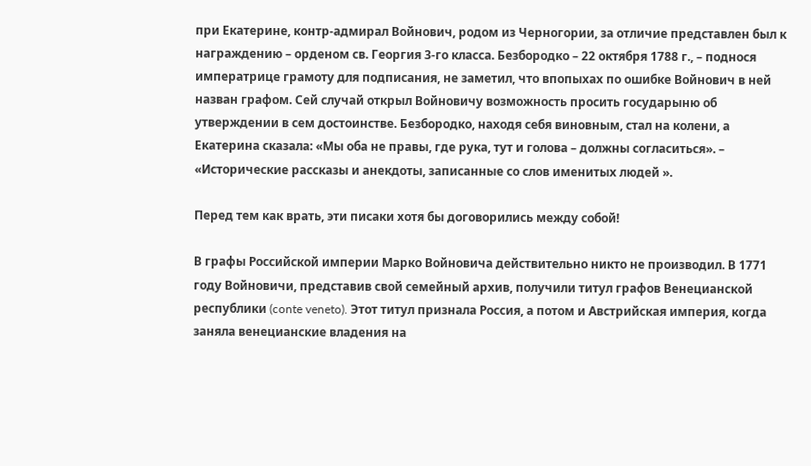при Екатерине, контр-адмирал Войнович, родом из Черногории, за отличие представлен был к награждению – орденом св. Георгия 3-го класса. Безбородко – 22 октября 1788 г., – поднося императрице грамоту для подписания, не заметил, что впопыхах по ошибке Войнович в ней назван графом. Сей случай открыл Войновичу возможность просить государыню об утверждении в сем достоинстве. Безбородко, находя себя виновным, стал на колени, а Екатерина сказала: «Мы оба не правы, где рука, тут и голова – должны согласиться». – «Исторические рассказы и анекдоты, записанные со слов именитых людей ».

Перед тем как врать, эти писаки хотя бы договорились между собой!

В графы Российской империи Марко Войновича действительно никто не производил. В 1771 году Войновичи, представив свой семейный архив, получили титул графов Венецианской республики (conte veneto). Этот титул признала Россия, а потом и Австрийская империя, когда заняла венецианские владения на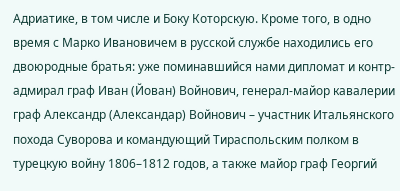Адриатике, в том числе и Боку Которскую. Кроме того, в одно время с Марко Ивановичем в русской службе находились его двоюродные братья: уже поминавшийся нами дипломат и контр-адмирал граф Иван (Йован) Войнович, генерал-майор кавалерии граф Александр (Александар) Войнович – участник Итальянского похода Суворова и командующий Тираспольским полком в турецкую войну 1806–1812 годов, а также майор граф Георгий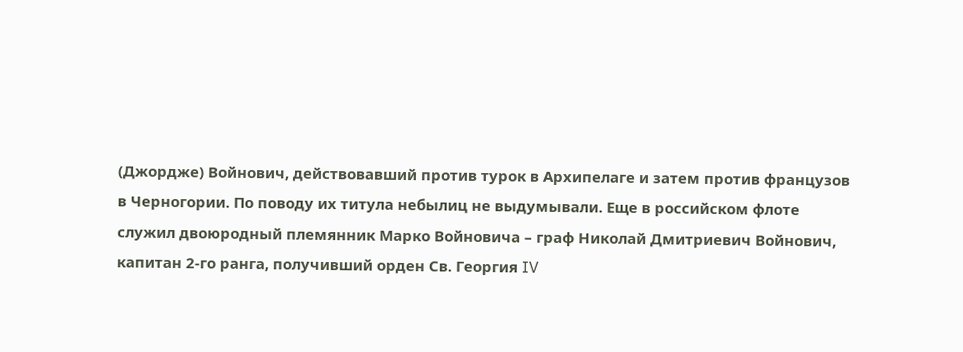(Джордже) Войнович, действовавший против турок в Архипелаге и затем против французов в Черногории. По поводу их титула небылиц не выдумывали. Еще в российском флоте служил двоюродный племянник Марко Войновича – граф Николай Дмитриевич Войнович, капитан 2-го ранга, получивший орден Св. Георгия IV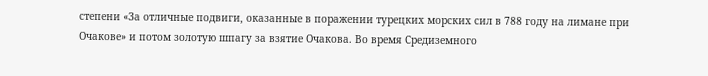степени «За отличные подвиги, оказанные в поражении турецких морских сил в 788 году на лимане при Очакове» и потом золотую шпагу за взятие Очакова. Во время Средиземного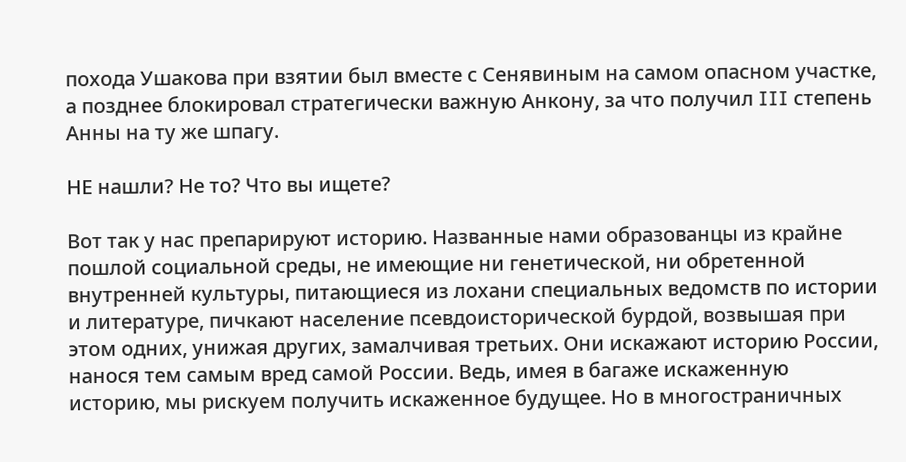похода Ушакова при взятии был вместе с Сенявиным на самом опасном участке, а позднее блокировал стратегически важную Анкону, за что получил III степень Анны на ту же шпагу.

НЕ нашли? Не то? Что вы ищете?

Вот так у нас препарируют историю. Названные нами образованцы из крайне пошлой социальной среды, не имеющие ни генетической, ни обретенной внутренней культуры, питающиеся из лохани специальных ведомств по истории и литературе, пичкают население псевдоисторической бурдой, возвышая при этом одних, унижая других, замалчивая третьих. Они искажают историю России, нанося тем самым вред самой России. Ведь, имея в багаже искаженную историю, мы рискуем получить искаженное будущее. Но в многостраничных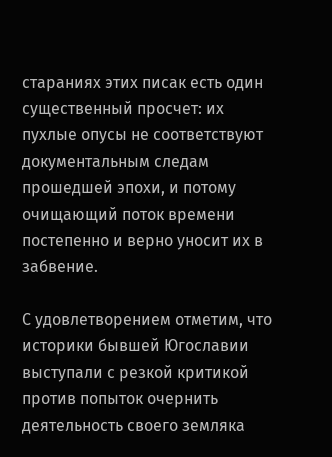стараниях этих писак есть один существенный просчет: их пухлые опусы не соответствуют документальным следам прошедшей эпохи, и потому очищающий поток времени постепенно и верно уносит их в забвение.

С удовлетворением отметим, что историки бывшей Югославии выступали с резкой критикой против попыток очернить деятельность своего земляка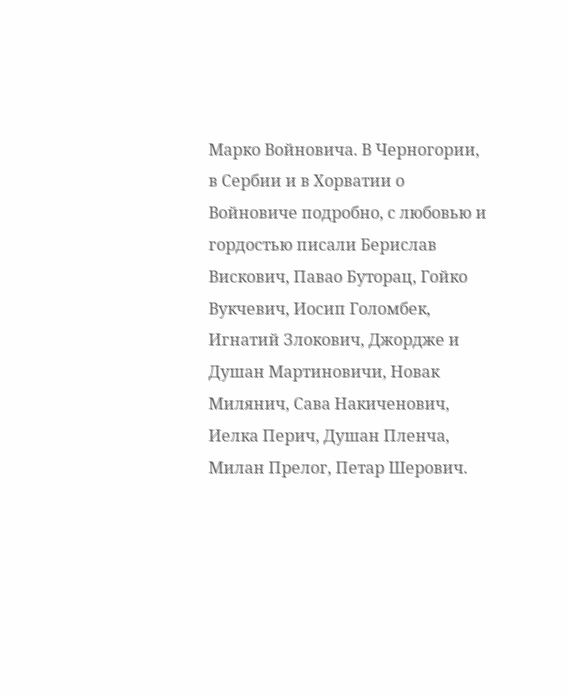Марко Войновича. В Черногории, в Сербии и в Хорватии о Войновиче подробно, с любовью и гордостью писали Берислав Вискович, Павао Буторац, Гойко Вукчевич, Иосип Голомбек, Игнатий Злокович, Джордже и Душан Мартиновичи, Новак Милянич, Сава Накиченович, Иелка Перич, Душан Пленча, Милан Прелог, Петар Шерович.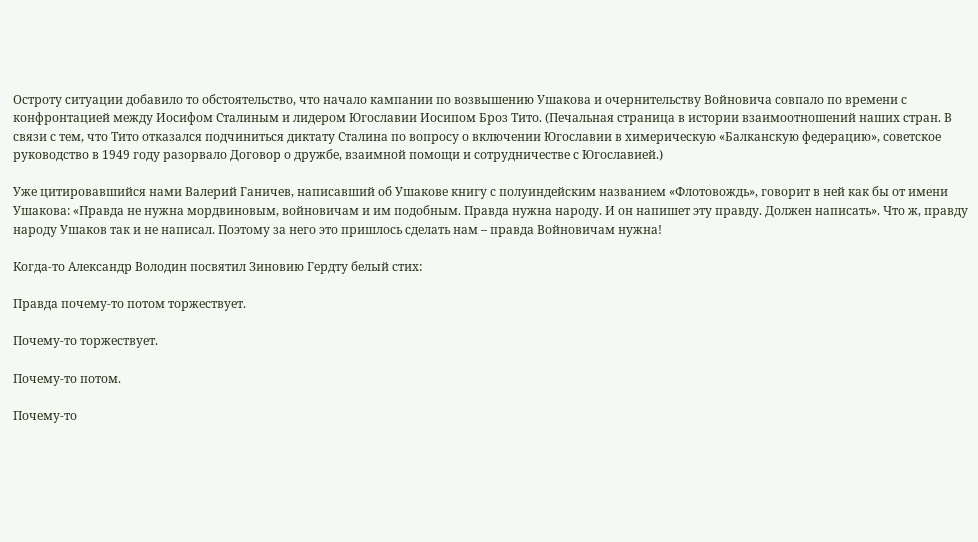Остроту ситуации добавило то обстоятельство, что начало кампании по возвышению Ушакова и очернительству Войновича совпало по времени с конфронтацией между Иосифом Сталиным и лидером Югославии Иосипом Броз Тито. (Печальная страница в истории взаимоотношений наших стран. В связи с тем, что Тито отказался подчиниться диктату Сталина по вопросу о включении Югославии в химерическую «Балканскую федерацию», советское руководство в 1949 году разорвало Договор о дружбе, взаимной помощи и сотрудничестве с Югославией.)

Уже цитировавшийся нами Валерий Ганичев, написавший об Ушакове книгу с полуиндейским названием «Флотовождь», говорит в ней как бы от имени Ушакова: «Правда не нужна мордвиновым, войновичам и им подобным. Правда нужна народу. И он напишет эту правду. Должен написать». Что ж, правду народу Ушаков так и не написал. Поэтому за него это пришлось сделать нам – правда Войновичам нужна!

Когда-то Александр Володин посвятил Зиновию Гердту белый стих:

Правда почему-то потом торжествует.

Почему-то торжествует.

Почему-то потом.

Почему-то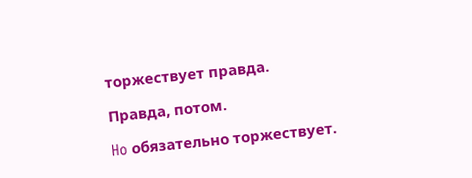торжествует правда.

Правда, потом.

Ho обязательно торжествует.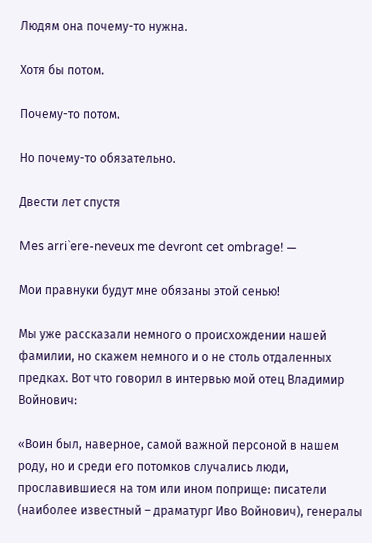Людям она почему-то нужна.

Хотя бы потом.

Почему-то потом.

Но почему-то обязательно.

Двести лет спустя

Mes arri`ere-neveux me devront cet ombrage! —

Мои правнуки будут мне обязаны этой сенью!

Мы уже рассказали немного о происхождении нашей фамилии, но скажем немного и о не столь отдаленных предках. Вот что говорил в интервью мой отец Владимир Войнович:

«Воин был, наверное, самой важной персоной в нашем роду, но и среди его потомков случались люди, прославившиеся на том или ином поприще: писатели (наиболее известный – драматург Иво Войнович), генералы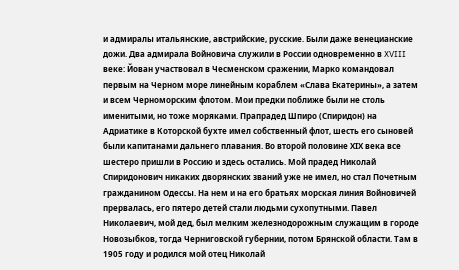и адмиралы итальянские, австрийские, русские. Были даже венецианские дожи. Два адмирала Войновича служили в России одновременно в XVIII веке: Йован участвовал в Чесменском сражении, Марко командовал первым на Черном море линейным кораблем «Слава Екатерины», а затем и всем Черноморским флотом. Мои предки поближе были не столь именитыми, но тоже моряками. Прапрадед Шпиро (Спиридон) на Адриатике в Которской бухте имел собственный флот, шесть его сыновей были капитанами дальнего плавания. Во второй половине ХIХ века все шестеро пришли в Россию и здесь остались. Мой прадед Николай Спиридонович никаких дворянских званий уже не имел, но стал Почетным гражданином Одессы. На нем и на его братьях морская линия Войновичей прервалась, его пятеро детей стали людьми сухопутными. Павел Николаевич, мой дед, был мелким железнодорожным служащим в городе Новозыбков, тогда Черниговской губернии, потом Брянской области. Там в 1905 году и родился мой отец Николай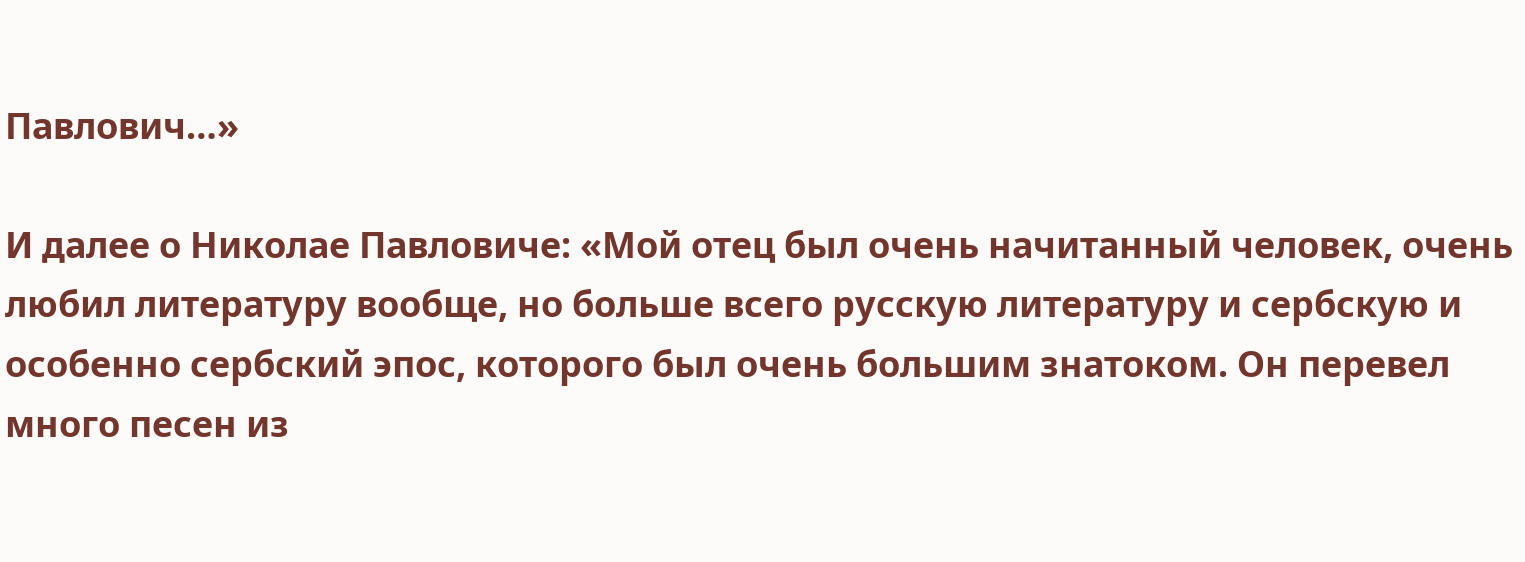Павлович…»

И далее о Николае Павловиче: «Мой отец был очень начитанный человек, очень любил литературу вообще, но больше всего русскую литературу и сербскую и особенно сербский эпос, которого был очень большим знатоком. Он перевел много песен из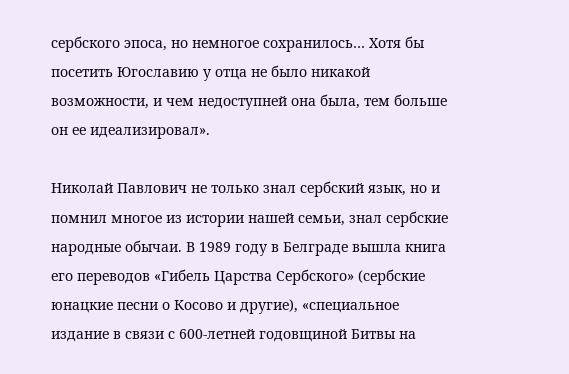сербского эпоса, но немногое сохранилось… Хотя бы посетить Югославию у отца не было никакой возможности, и чем недоступней она была, тем больше он ее идеализировал».

Николай Павлович не только знал сербский язык, но и помнил многое из истории нашей семьи, знал сербские народные обычаи. В 1989 году в Белграде вышла книга его переводов «Гибель Царства Сербского» (сербские юнацкие песни о Косово и другие), «специальное издание в связи с 600-летней годовщиной Битвы на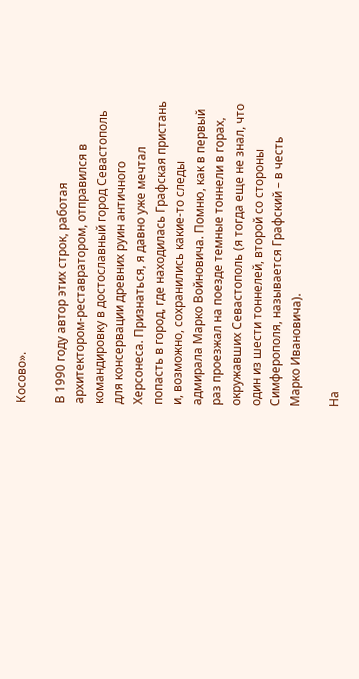Косово».

В 1990 году автор этих строк, работая архитектором-реставратором, отправился в командировку в достославный город Севастополь для консервации древних руин античного Херсонеса. Признаться, я давно уже мечтал попасть в город, где находилась Графская пристань и, возможно, сохранились какие-то следы адмирала Марко Войновича. Помню, как в первый раз проезжал на поезде темные тоннели в горах, окружавших Севастополь (я тогда еще не знал, что один из шести тоннелей, второй со стороны Симферополя, называется Графский – в честь Марко Ивановича).

На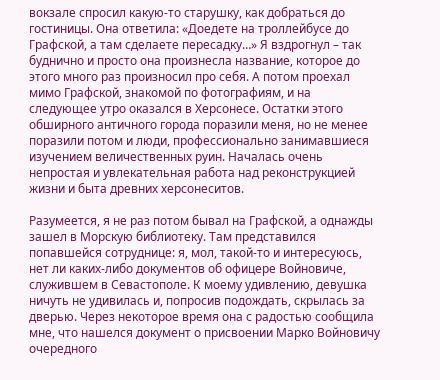вокзале спросил какую-то старушку, как добраться до гостиницы. Она ответила: «Доедете на троллейбусе до Графской, а там сделаете пересадку…» Я вздрогнул – так буднично и просто она произнесла название, которое до этого много раз произносил про себя. А потом проехал мимо Графской, знакомой по фотографиям, и на следующее утро оказался в Херсонесе. Остатки этого обширного античного города поразили меня, но не менее поразили потом и люди, профессионально занимавшиеся изучением величественных руин. Началась очень непростая и увлекательная работа над реконструкцией жизни и быта древних херсонеситов.

Разумеется, я не раз потом бывал на Графской, а однажды зашел в Морскую библиотеку. Там представился попавшейся сотруднице: я, мол, такой-то и интересуюсь, нет ли каких-либо документов об офицере Войновиче, служившем в Севастополе. К моему удивлению, девушка ничуть не удивилась и, попросив подождать, скрылась за дверью. Через некоторое время она с радостью сообщила мне, что нашелся документ о присвоении Марко Войновичу очередного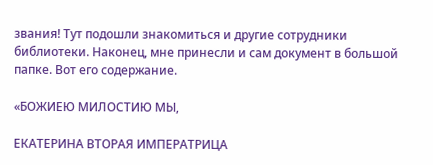звания! Тут подошли знакомиться и другие сотрудники библиотеки. Наконец, мне принесли и сам документ в большой папке. Вот его содержание.

«БОЖИЕЮ МИЛОСТИЮ МЫ,

ЕКАТЕРИНА ВТОРАЯ ИМПЕРАТРИЦА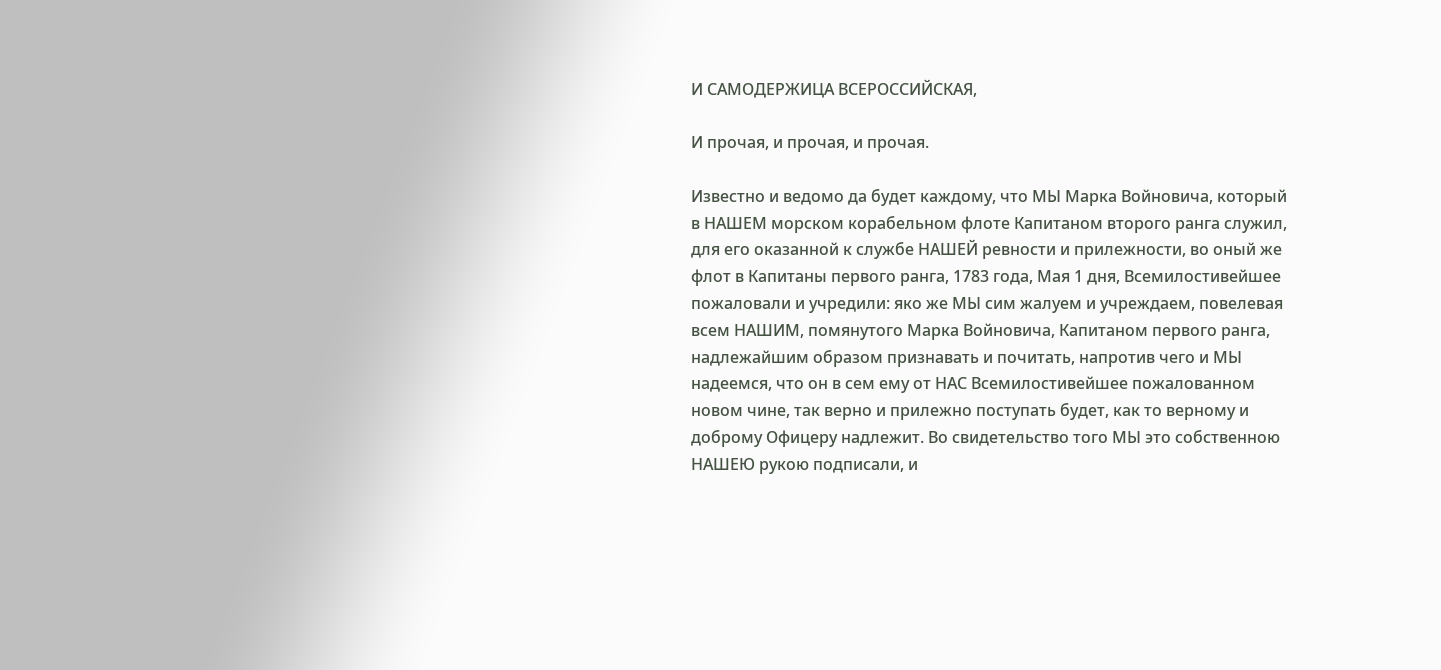И САМОДЕРЖИЦА ВСЕРОССИЙСКАЯ,

И прочая, и прочая, и прочая.

Известно и ведомо да будет каждому, что МЫ Марка Войновича, который в НАШЕМ морском корабельном флоте Капитаном второго ранга служил, для его оказанной к службе НАШЕЙ ревности и прилежности, во оный же флот в Капитаны первого ранга, 1783 года, Мая 1 дня, Всемилостивейшее пожаловали и учредили: яко же МЫ сим жалуем и учреждаем, повелевая всем НАШИМ, помянутого Марка Войновича, Капитаном первого ранга, надлежайшим образом признавать и почитать, напротив чего и МЫ надеемся, что он в сем ему от НАС Всемилостивейшее пожалованном новом чине, так верно и прилежно поступать будет, как то верному и доброму Офицеру надлежит. Во свидетельство того МЫ это собственною НАШЕЮ рукою подписали, и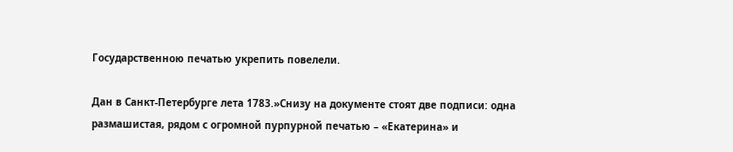Государственною печатью укрепить повелели.

Дан в Санкт-Петербурге лета 1783.»Снизу на документе стоят две подписи: одна размашистая, рядом с огромной пурпурной печатью – «Екатерина» и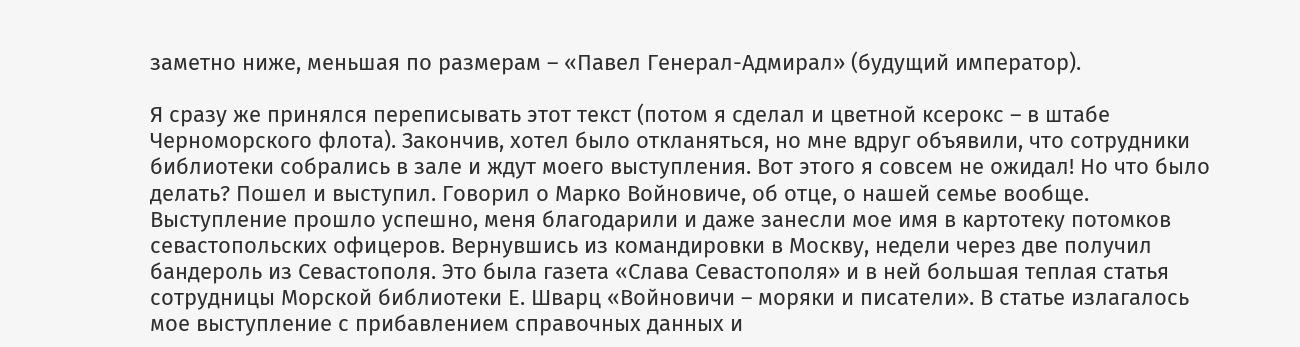заметно ниже, меньшая по размерам – «Павел Генерал-Адмирал» (будущий император).

Я сразу же принялся переписывать этот текст (потом я сделал и цветной ксерокс – в штабе Черноморского флота). Закончив, хотел было откланяться, но мне вдруг объявили, что сотрудники библиотеки собрались в зале и ждут моего выступления. Вот этого я совсем не ожидал! Но что было делать? Пошел и выступил. Говорил о Марко Войновиче, об отце, о нашей семье вообще. Выступление прошло успешно, меня благодарили и даже занесли мое имя в картотеку потомков севастопольских офицеров. Вернувшись из командировки в Москву, недели через две получил бандероль из Севастополя. Это была газета «Слава Севастополя» и в ней большая теплая статья сотрудницы Морской библиотеки Е. Шварц «Войновичи – моряки и писатели». В статье излагалось мое выступление с прибавлением справочных данных и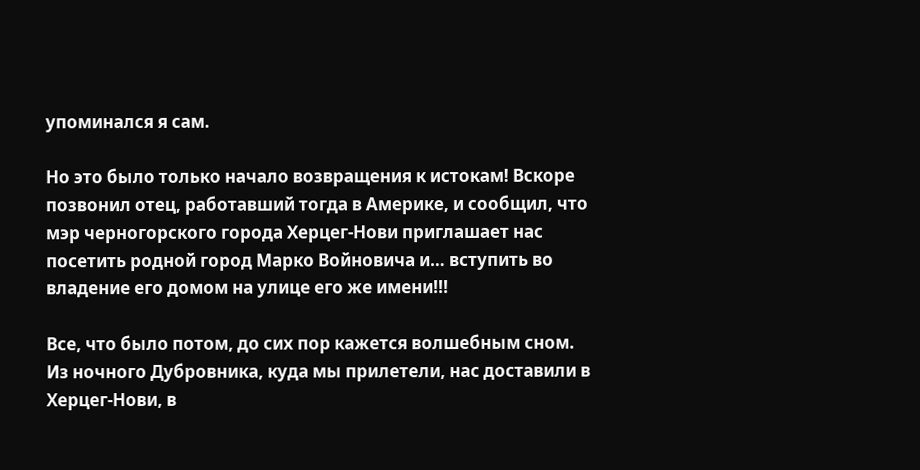упоминался я сам.

Но это было только начало возвращения к истокам! Вскоре позвонил отец, работавший тогда в Америке, и сообщил, что мэр черногорского города Херцег-Нови приглашает нас посетить родной город Марко Войновича и… вступить во владение его домом на улице его же имени!!!

Все, что было потом, до сих пор кажется волшебным сном. Из ночного Дубровника, куда мы прилетели, нас доставили в Херцег-Нови, в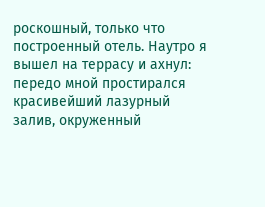роскошный, только что построенный отель. Наутро я вышел на террасу и ахнул: передо мной простирался красивейший лазурный залив, окруженный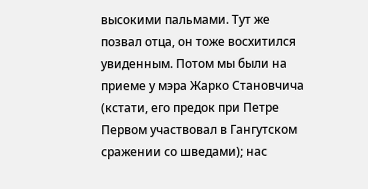высокими пальмами. Тут же позвал отца, он тоже восхитился увиденным. Потом мы были на приеме у мэра Жарко Становчича (кстати, его предок при Петре Первом участвовал в Гангутском сражении со шведами); нас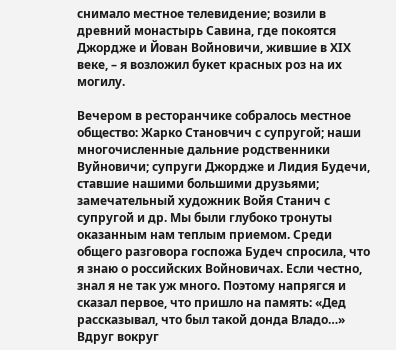снимало местное телевидение; возили в древний монастырь Савина, где покоятся Джордже и Йован Войновичи, жившие в ХIХ веке, – я возложил букет красных роз на их могилу.

Вечером в ресторанчике собралось местное общество: Жарко Становчич с супругой; наши многочисленные дальние родственники Вуйновичи; супруги Джордже и Лидия Будечи, ставшие нашими большими друзьями; замечательный художник Войя Станич с супругой и др. Мы были глубоко тронуты оказанным нам теплым приемом. Среди общего разговора госпожа Будеч спросила, что я знаю о российских Войновичах. Если честно, знал я не так уж много. Поэтому напрягся и сказал первое, что пришло на память: «Дед рассказывал, что был такой донда Владо…» Вдруг вокруг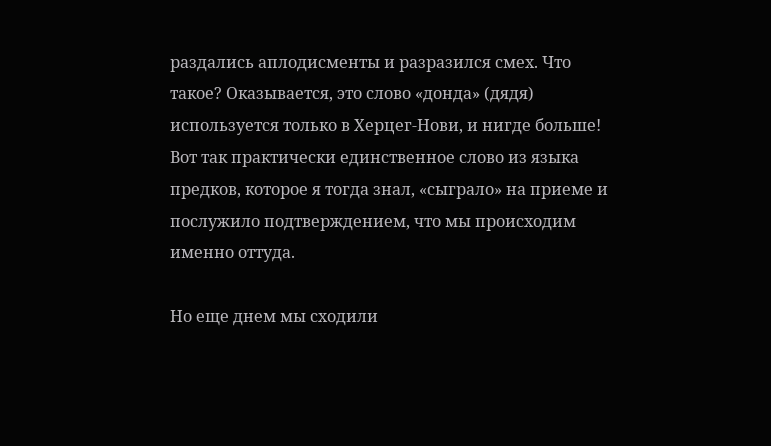раздались аплодисменты и разразился смех. Что такое? Оказывается, это слово «донда» (дядя) используется только в Херцег-Нови, и нигде больше! Вот так практически единственное слово из языка предков, которое я тогда знал, «сыграло» на приеме и послужило подтверждением, что мы происходим именно оттуда.

Но еще днем мы сходили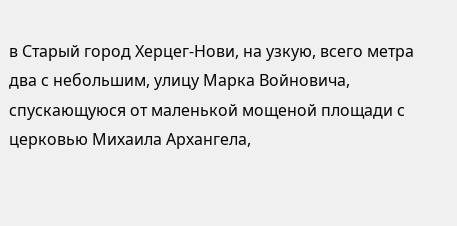в Старый город Херцег-Нови, на узкую, всего метра два с небольшим, улицу Марка Войновича, спускающуюся от маленькой мощеной площади с церковью Михаила Архангела,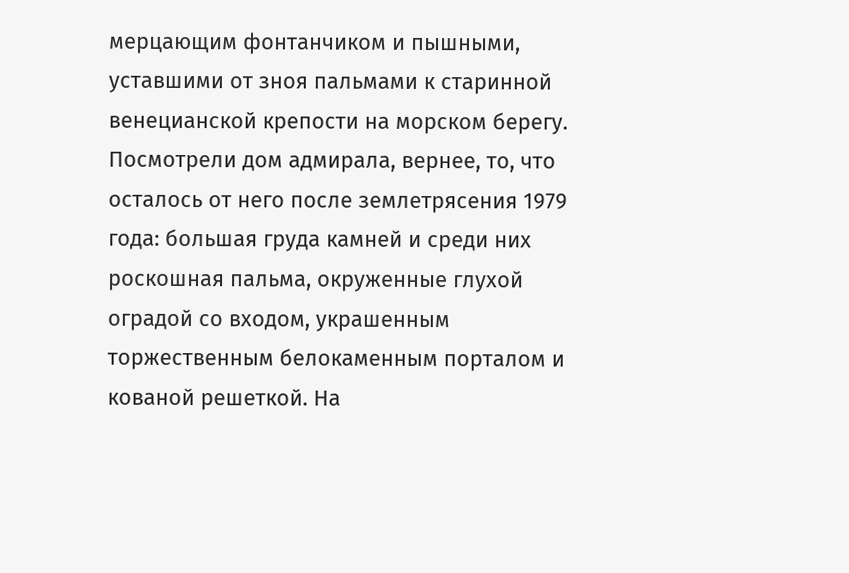мерцающим фонтанчиком и пышными, уставшими от зноя пальмами к старинной венецианской крепости на морском берегу. Посмотрели дом адмирала, вернее, то, что осталось от него после землетрясения 1979 года: большая груда камней и среди них роскошная пальма, окруженные глухой оградой со входом, украшенным торжественным белокаменным порталом и кованой решеткой. На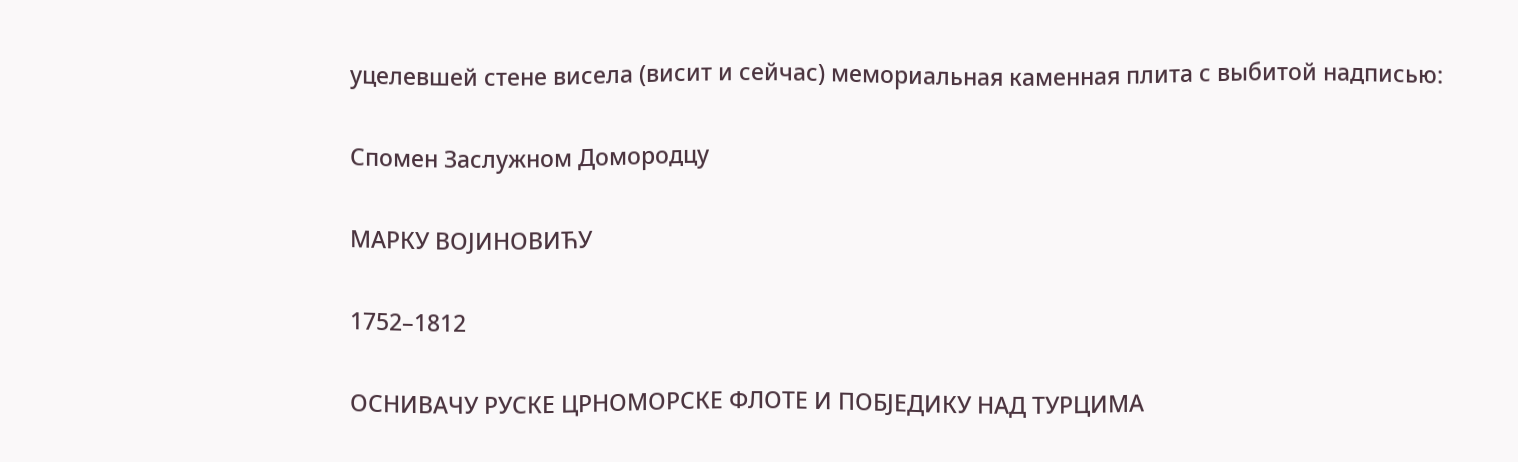уцелевшей стене висела (висит и сейчас) мемориальная каменная плита с выбитой надписью:

Спомен Заслужном Домородцу

МАРКУ ВОJИНОВИЋУ

1752–1812

ОСНИВАЧУ РУСКЕ ЦРНОМОРСКЕ ФЛОТЕ И ПОБJЕДИКУ НАД ТУРЦИМА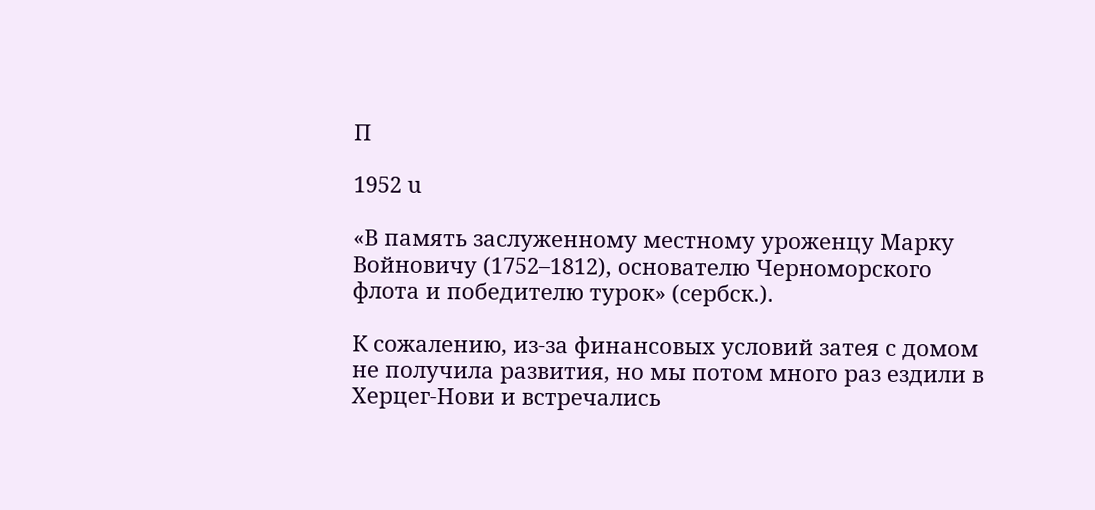П

1952 u

«В память заслуженному местному уроженцу Марку Войновичу (1752–1812), основателю Черноморского флота и победителю турок» (сербск.).

К сожалению, из-за финансовых условий затея с домом не получила развития, но мы потом много раз ездили в Херцег-Нови и встречались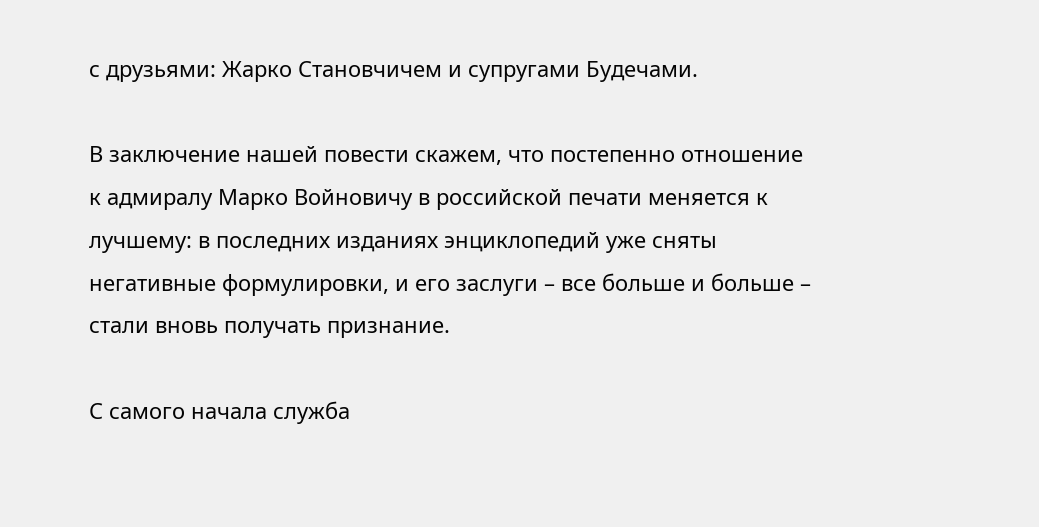с друзьями: Жарко Становчичем и супругами Будечами.

В заключение нашей повести скажем, что постепенно отношение к адмиралу Марко Войновичу в российской печати меняется к лучшему: в последних изданиях энциклопедий уже сняты негативные формулировки, и его заслуги – все больше и больше – стали вновь получать признание.

С самого начала служба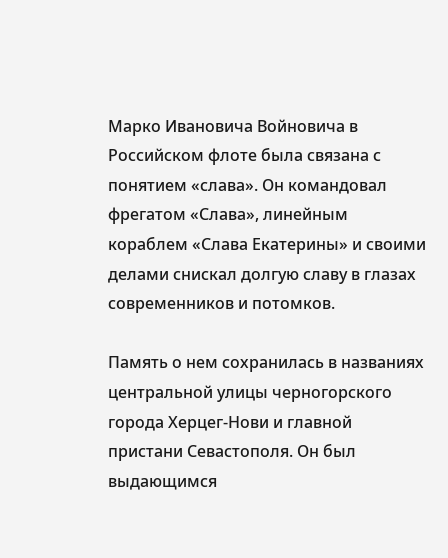Марко Ивановича Войновича в Российском флоте была связана с понятием «слава». Он командовал фрегатом «Слава», линейным кораблем «Слава Екатерины» и своими делами снискал долгую славу в глазах современников и потомков.

Память о нем сохранилась в названиях центральной улицы черногорского города Херцег-Нови и главной пристани Севастополя. Он был выдающимся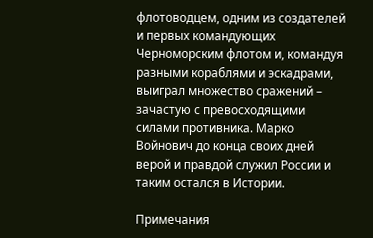флотоводцем, одним из создателей и первых командующих Черноморским флотом и, командуя разными кораблями и эскадрами, выиграл множество сражений – зачастую с превосходящими силами противника. Марко Войнович до конца своих дней верой и правдой служил России и таким остался в Истории.

Примечания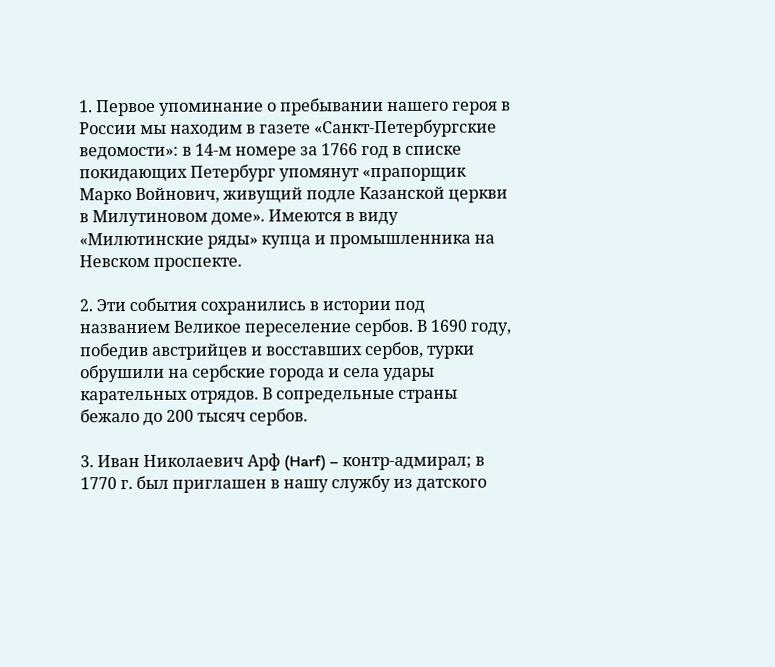1. Первое упоминание о пребывании нашего героя в России мы находим в газете «Санкт-Петербургские ведомости»: в 14-м номере за 1766 год в списке покидающих Петербург упомянут «прапорщик Марко Войнович, живущий подле Казанской церкви в Милутиновом доме». Имеются в виду «Милютинские ряды» купца и промышленника на Невском проспекте.

2. Эти события сохранились в истории под названием Великое переселение сербов. В 1690 году, победив австрийцев и восставших сербов, турки обрушили на сербские города и села удары карательных отрядов. В сопредельные страны бежало до 200 тысяч сербов.

3. Иван Николаевич Арф (Harf) – контр-адмирал; в 1770 г. был приглашен в нашу службу из датского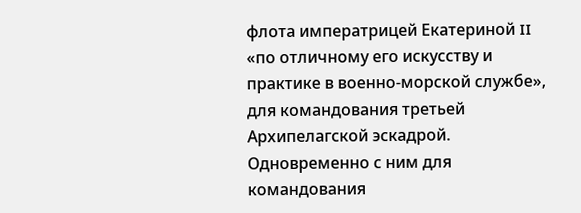флота императрицей Екатериной II «по отличному его искусству и практике в военно-морской службе», для командования третьей Архипелагской эскадрой. Одновременно с ним для командования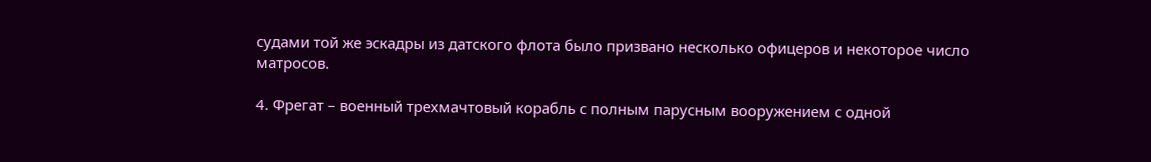судами той же эскадры из датского флота было призвано несколько офицеров и некоторое число матросов.

4. Фрегат – военный трехмачтовый корабль с полным парусным вооружением с одной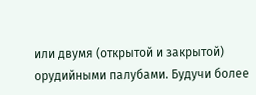или двумя (открытой и закрытой) орудийными палубами. Будучи более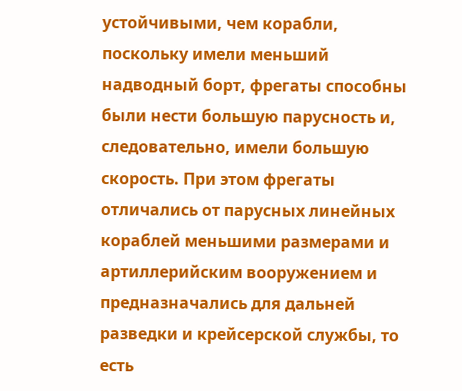устойчивыми, чем корабли, поскольку имели меньший надводный борт, фрегаты способны были нести большую парусность и, следовательно, имели большую скорость. При этом фрегаты отличались от парусных линейных кораблей меньшими размерами и артиллерийским вооружением и предназначались для дальней разведки и крейсерской службы, то есть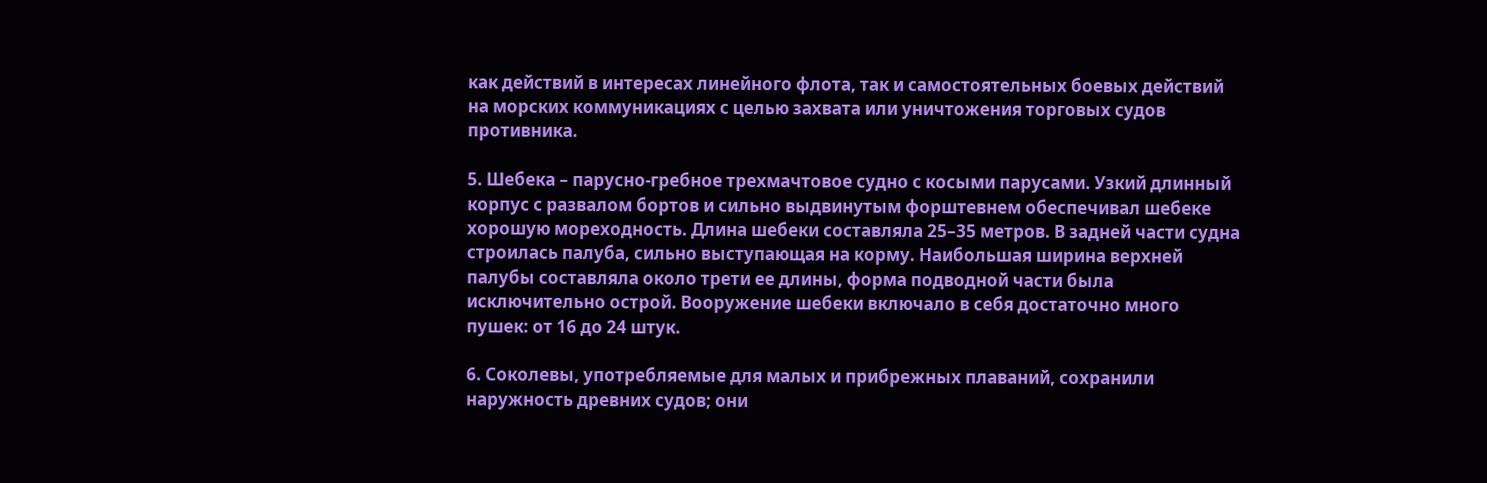как действий в интересах линейного флота, так и самостоятельных боевых действий на морских коммуникациях с целью захвата или уничтожения торговых судов противника.

5. Шебека – парусно-гребное трехмачтовое судно с косыми парусами. Узкий длинный корпус с развалом бортов и сильно выдвинутым форштевнем обеспечивал шебеке хорошую мореходность. Длина шебеки составляла 25–35 метров. В задней части судна строилась палуба, сильно выступающая на корму. Наибольшая ширина верхней палубы составляла около трети ее длины, форма подводной части была исключительно острой. Вооружение шебеки включало в себя достаточно много пушек: от 16 до 24 штук.

6. Соколевы, употребляемые для малых и прибрежных плаваний, сохранили наружность древних судов; они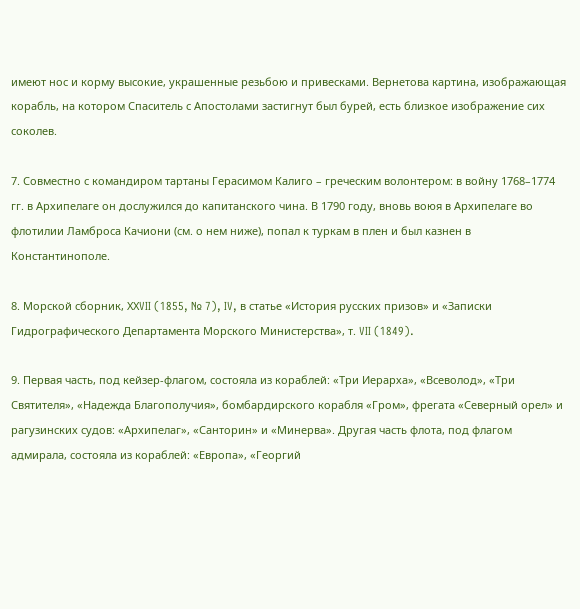имеют нос и корму высокие, украшенные резьбою и привесками. Вернетова картина, изображающая корабль, на котором Спаситель с Апостолами застигнут был бурей, есть близкое изображение сих cоколев.

7. Совместно с командиром тартаны Герасимом Калиго – греческим волонтером: в войну 1768–1774 гг. в Архипелаге он дослужился до капитанского чина. В 1790 году, вновь воюя в Архипелаге во флотилии Ламброса Качиони (см. о нем ниже), попал к туркам в плен и был казнен в Константинополе.

8. Морской сборник, ХХVII (1855, № 7), IV, в статье «История русских призов» и «Записки Гидрографического Департамента Морского Министерства», т. VII (1849).

9. Первая часть, под кейзер-флагом, состояла из кораблей: «Три Иерарха», «Всеволод», «Три Святителя», «Надежда Благополучия», бомбардирского корабля «Гром», фрегата «Северный орел» и рагузинских судов: «Архипелаг», «Санторин» и «Минерва». Другая часть флота, под флагом адмирала, состояла из кораблей: «Европа», «Георгий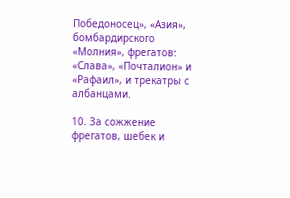Победоносец», «Азия», бомбардирского «Молния», фрегатов: «Слава», «Почталион» и «Рафаил», и трекатры с албанцами.

10. За сожжение фрегатов, шебек и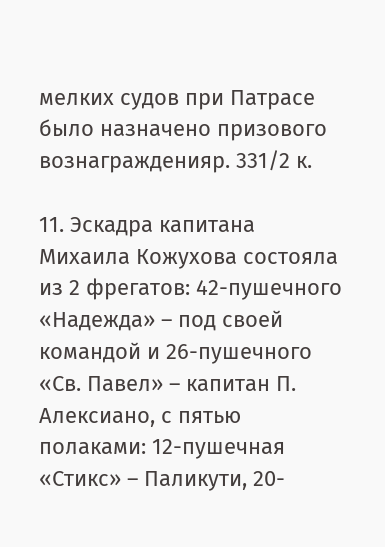мелких судов при Патрасе было назначено призового вознагражденияр. 331/2 к.

11. Эскадра капитана Михаила Кожухова состояла из 2 фрегатов: 42-пушечного «Надежда» – под своей командой и 26-пушечного «Св. Павел» – капитан П. Алексиано, с пятью полаками: 12-пушечная «Стикс» – Паликути, 20-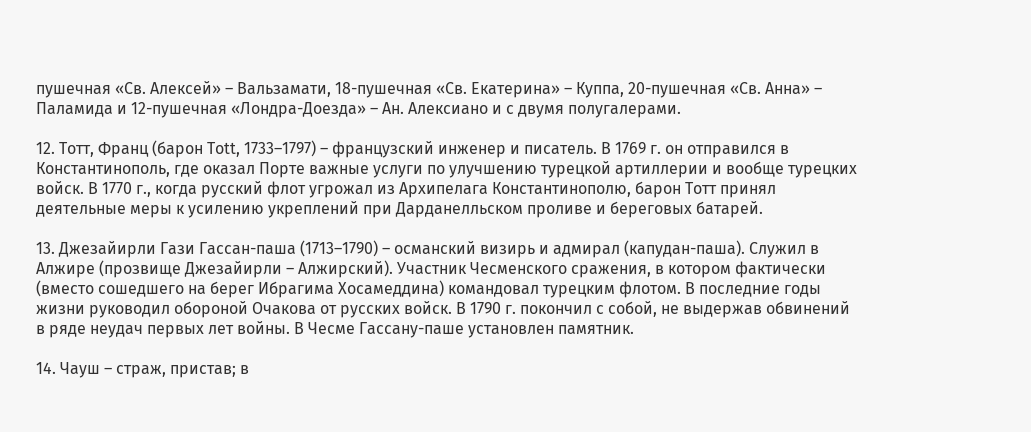пушечная «Св. Алексей» – Вальзамати, 18-пушечная «Св. Екатерина» – Куппа, 20-пушечная «Св. Анна» – Паламида и 12-пушечная «Лондра-Доезда» – Ан. Алексиано и с двумя полугалерами.

12. Тотт, Франц (барон Tott, 1733–1797) – французский инженер и писатель. В 1769 г. он отправился в Константинополь, где оказал Порте важные услуги по улучшению турецкой артиллерии и вообще турецких войск. В 1770 г., когда русский флот угрожал из Архипелага Константинополю, барон Тотт принял деятельные меры к усилению укреплений при Дарданелльском проливе и береговых батарей.

13. Джезайирли Гази Гассан-паша (1713–1790) – османский визирь и адмирал (капудан-паша). Служил в Алжире (прозвище Джезайирли – Алжирский). Участник Чесменского сражения, в котором фактически (вместо сошедшего на берег Ибрагима Хосамеддина) командовал турецким флотом. В последние годы жизни руководил обороной Очакова от русских войск. В 1790 г. покончил с собой, не выдержав обвинений в ряде неудач первых лет войны. В Чесме Гассану-паше установлен памятник.

14. Чауш – страж, пристав; в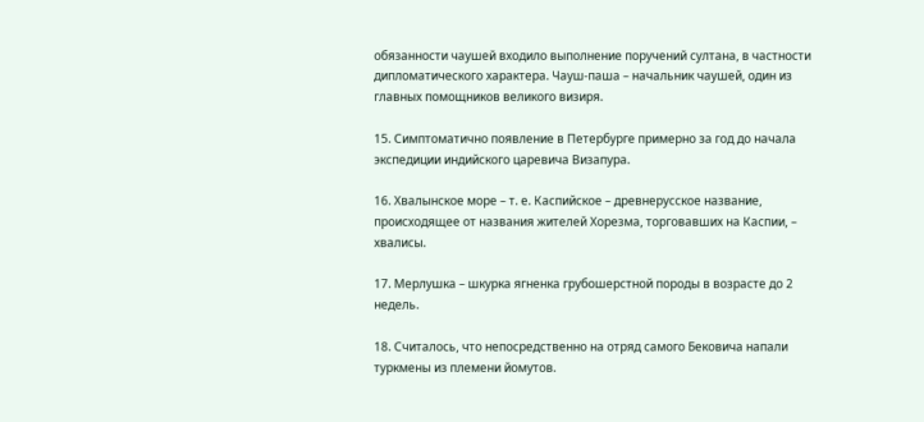обязанности чаушей входило выполнение поручений султана, в частности дипломатического характера. Чауш-паша – начальник чаушей, один из главных помощников великого визиря.

15. Симптоматично появление в Петербурге примерно за год до начала экспедиции индийского царевича Визапура.

16. Хвалынское море – т. е. Каспийское – древнерусское название, происходящее от названия жителей Хорезма, торговавших на Каспии, – хвалисы.

17. Мерлушка – шкурка ягненка грубошерстной породы в возрасте до 2 недель.

18. Считалось, что непосредственно на отряд самого Бековича напали туркмены из племени йомутов.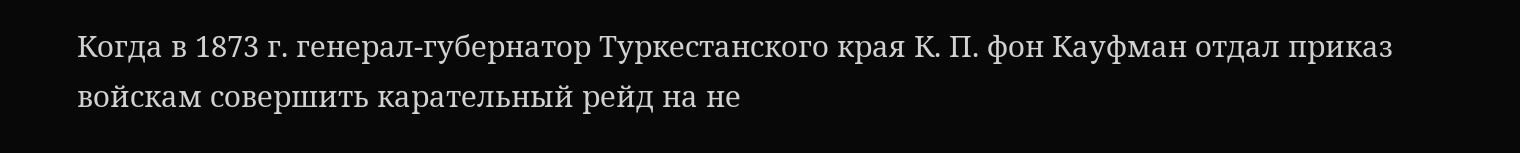Когда в 1873 г. генерал-губернатор Туркестанского края К. П. фон Кауфман отдал приказ войскам совершить карательный рейд на не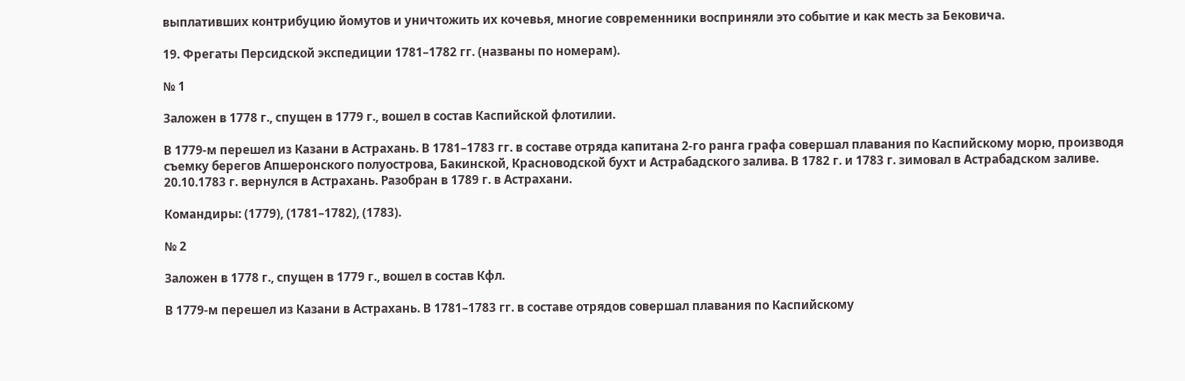выплативших контрибуцию йомутов и уничтожить их кочевья, многие современники восприняли это событие и как месть за Бековича.

19. Фрегаты Персидской экспедиции 1781–1782 гг. (названы по номерам).

№ 1

Заложен в 1778 г., спущен в 1779 г., вошел в состав Каспийской флотилии.

В 1779-м перешел из Казани в Астрахань. В 1781–1783 гг. в составе отряда капитана 2-го ранга графа совершал плавания по Каспийскому морю, производя съемку берегов Апшеронского полуострова, Бакинской, Красноводской бухт и Астрабадского залива. В 1782 г. и 1783 г. зимовал в Астрабадском заливе. 20.10.1783 г. вернулся в Астрахань. Разобран в 1789 г. в Астрахани.

Командиры: (1779), (1781–1782), (1783).

№ 2

Заложен в 1778 г., спущен в 1779 г., вошел в состав Кфл.

В 1779-м перешел из Казани в Астрахань. В 1781–1783 гг. в составе отрядов совершал плавания по Каспийскому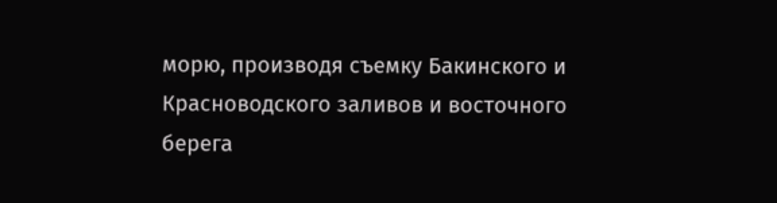морю, производя съемку Бакинского и Красноводского заливов и восточного берега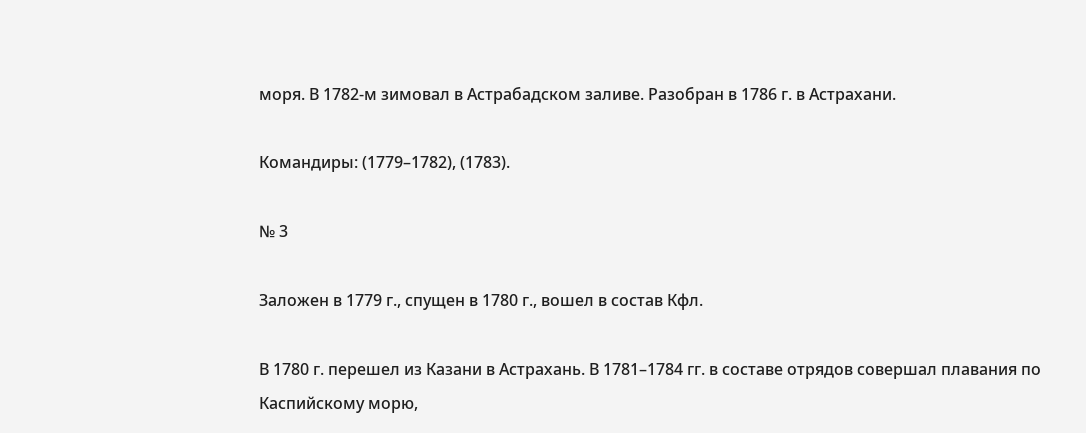моря. В 1782-м зимовал в Астрабадском заливе. Разобран в 1786 г. в Астрахани.

Командиры: (1779–1782), (1783).

№ 3

Заложен в 1779 г., спущен в 1780 г., вошел в состав Кфл.

В 1780 г. перешел из Казани в Астрахань. В 1781–1784 гг. в составе отрядов совершал плавания по Каспийскому морю,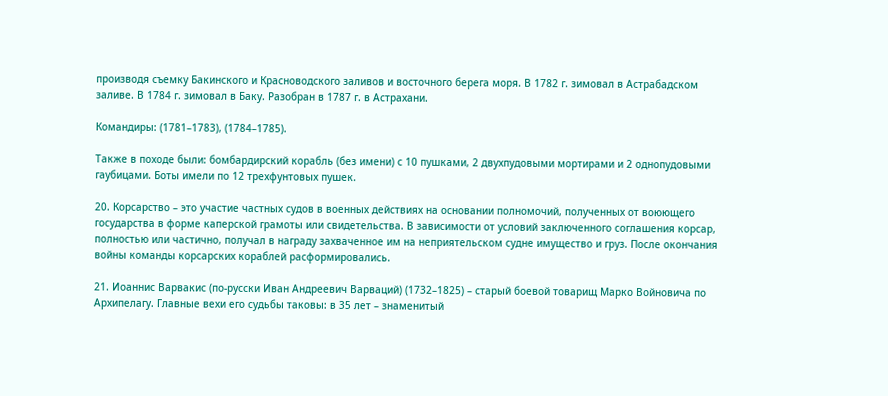производя съемку Бакинского и Красноводского заливов и восточного берега моря. В 1782 г. зимовал в Астрабадском заливе. В 1784 г. зимовал в Баку. Разобран в 1787 г. в Астрахани.

Командиры: (1781–1783), (1784–1785).

Также в походе были: бомбардирский корабль (без имени) с 10 пушками, 2 двухпудовыми мортирами и 2 однопудовыми гаубицами. Боты имели по 12 трехфунтовых пушек.

20. Корсарство – это участие частных судов в военных действиях на основании полномочий, полученных от воюющего государства в форме каперской грамоты или свидетельства. В зависимости от условий заключенного соглашения корсар, полностью или частично, получал в награду захваченное им на неприятельском судне имущество и груз. После окончания войны команды корсарских кораблей расформировались.

21. Иоаннис Варвакис (по-русски Иван Андреевич Варваций) (1732–1825) – старый боевой товарищ Марко Войновича по Архипелагу. Главные вехи его судьбы таковы: в 35 лет – знаменитый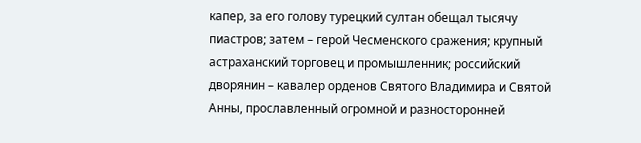капер, за его голову турецкий султан обещал тысячу пиастров; затем – герой Чесменского сражения; крупный астраханский торговец и промышленник; российский дворянин – кавалер орденов Святого Владимира и Святой Анны, прославленный огромной и разносторонней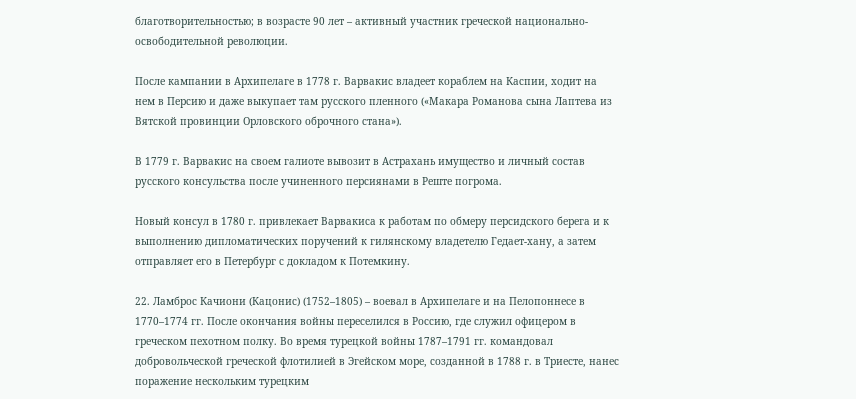благотворительностью; в возрасте 90 лет – активный участник греческой национально-освободительной революции.

После кампании в Архипелаге в 1778 г. Варвакис владеет кораблем на Каспии, ходит на нем в Персию и даже выкупает там русского пленного («Макара Романова сына Лаптева из Вятской провинции Орловского оброчного стана»).

В 1779 г. Варвакис на своем галиоте вывозит в Астрахань имущество и личный состав русского консульства после учиненного персиянами в Реште погрома.

Новый консул в 1780 г. привлекает Варвакиса к работам по обмеру персидского берега и к выполнению дипломатических поручений к гилянскому владетелю Гедает-хану, а затем отправляет его в Петербург с докладом к Потемкину.

22. Ламброс Качиони (Кацонис) (1752–1805) – воевал в Архипелаге и на Пелопоннесе в 1770–1774 гг. После окончания войны переселился в Россию, где служил офицером в греческом пехотном полку. Во время турецкой войны 1787–1791 гг. командовал добровольческой греческой флотилией в Эгейском море, созданной в 1788 г. в Триесте, нанес поражение нескольким турецким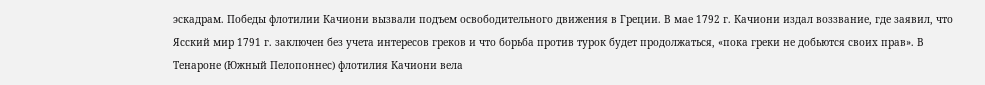эскадрам. Победы флотилии Качиони вызвали подъем освободительного движения в Греции. В мае 1792 г. Качиони издал воззвание, где заявил, что Ясский мир 1791 г. заключен без учета интересов греков и что борьба против турок будет продолжаться, «пока греки не добьются своих прав». В Тенароне (Южный Пелопоннес) флотилия Качиони вела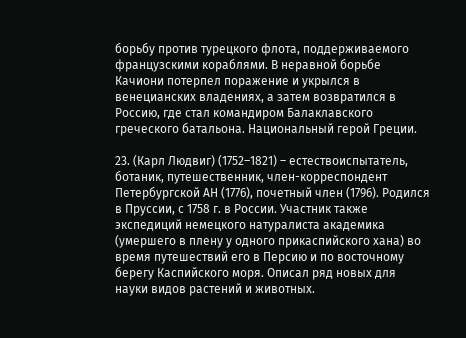борьбу против турецкого флота, поддерживаемого французскими кораблями. В неравной борьбе Качиони потерпел поражение и укрылся в венецианских владениях, а затем возвратился в Россию, где стал командиром Балаклавского греческого батальона. Национальный герой Греции.

23. (Карл Людвиг) (1752–1821) – естествоиспытатель, ботаник, путешественник, член-корреспондент Петербургской АН (1776), почетный член (1796). Родился в Пруссии, с 1758 г. в России. Участник также экспедиций немецкого натуралиста академика (умершего в плену у одного прикаспийского хана) во время путешествий его в Персию и по восточному берегу Каспийского моря. Описал ряд новых для науки видов растений и животных.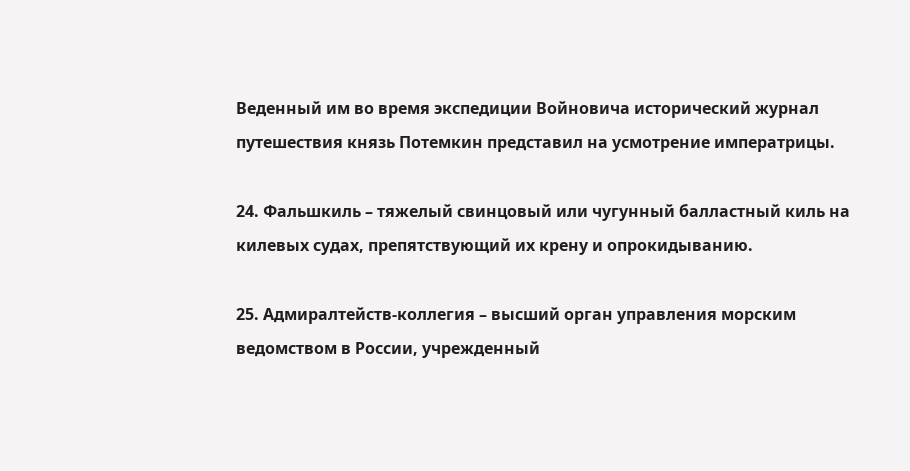Веденный им во время экспедиции Войновича исторический журнал путешествия князь Потемкин представил на усмотрение императрицы.

24. Фальшкиль – тяжелый свинцовый или чугунный балластный киль на килевых судах, препятствующий их крену и опрокидыванию.

25. Адмиралтейств-коллегия – высший орган управления морским ведомством в России, учрежденный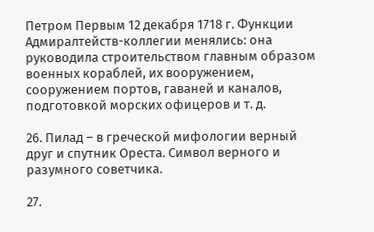Петром Первым 12 декабря 1718 г. Функции Адмиралтейств-коллегии менялись: она руководила строительством главным образом военных кораблей, их вооружением, сооружением портов, гаваней и каналов, подготовкой морских офицеров и т. д.

26. Пилад – в греческой мифологии верный друг и спутник Ореста. Символ верного и разумного советчика.

27.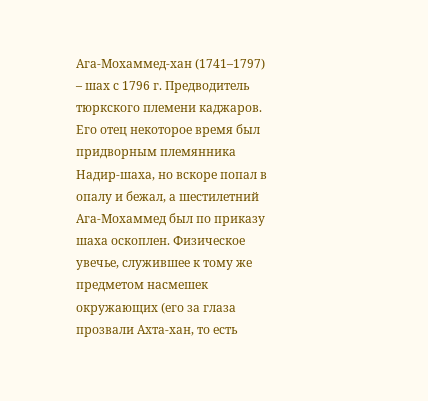Ага-Мохаммед-хан (1741–1797) – шах с 1796 г. Предводитель тюркского племени каджаров. Его отец некоторое время был придворным племянника Надир-шаха, но вскоре попал в опалу и бежал, а шестилетний Ага-Мохаммед был по приказу шаха оскоплен. Физическое увечье, служившее к тому же предметом насмешек окружающих (его за глаза прозвали Ахта-хан, то есть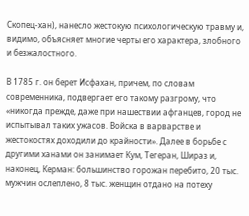Скопец-хан), нанесло жестокую психологическую травму и, видимо, объясняет многие черты его характера, злобного и безжалостного.

В 1785 г. он берет Исфахан, причем, по словам современника, подвергает его такому разгрому, что «никогда прежде, даже при нашествии афганцев, город не испытывал таких ужасов. Войска в варварстве и жестокостях доходили до крайности». Далее в борьбе с другими ханами он занимает Кум, Тегеран, Шираз и, наконец, Керман: большинство горожан перебито, 20 тыс. мужчин ослеплено, 8 тыс. женщин отдано на потеху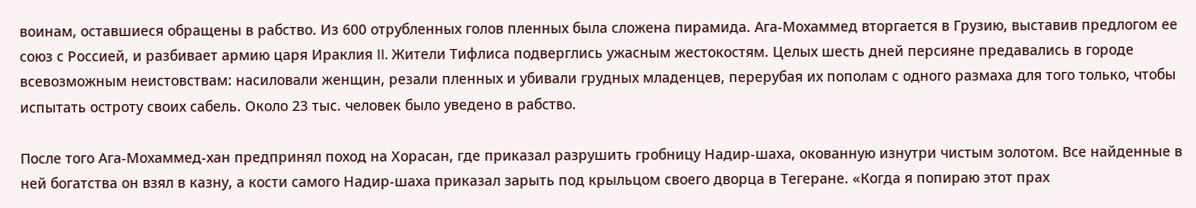воинам, оставшиеся обращены в рабство. Из 600 отрубленных голов пленных была сложена пирамида. Ага-Мохаммед вторгается в Грузию, выставив предлогом ее союз с Россией, и разбивает армию царя Ираклия II. Жители Тифлиса подверглись ужасным жестокостям. Целых шесть дней персияне предавались в городе всевозможным неистовствам: насиловали женщин, резали пленных и убивали грудных младенцев, перерубая их пополам с одного размаха для того только, чтобы испытать остроту своих сабель. Около 23 тыс. человек было уведено в рабство.

После того Ага-Мохаммед-хан предпринял поход на Хорасан, где приказал разрушить гробницу Надир-шаха, окованную изнутри чистым золотом. Все найденные в ней богатства он взял в казну, а кости самого Надир-шаха приказал зарыть под крыльцом своего дворца в Тегеране. «Когда я попираю этот прах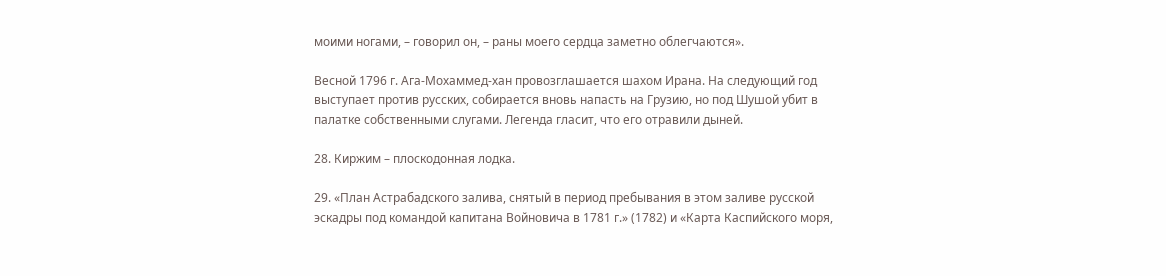моими ногами, – говорил он, – раны моего сердца заметно облегчаются».

Весной 1796 г. Ага-Мохаммед-хан провозглашается шахом Ирана. На следующий год выступает против русских, собирается вновь напасть на Грузию, но под Шушой убит в палатке собственными слугами. Легенда гласит, что его отравили дыней.

28. Киржим – плоскодонная лодка.

29. «План Астрабадского залива, снятый в период пребывания в этом заливе русской эскадры под командой капитана Войновича в 1781 г.» (1782) и «Карта Каспийского моря,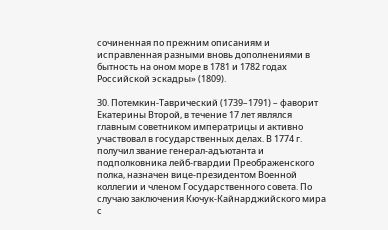сочиненная по прежним описаниям и исправленная разными вновь дополнениями в бытность на оном море в 1781 и 1782 годах Российской эскадры» (1809).

30. Потемкин-Таврический (1739–1791) – фаворит Екатерины Второй, в течение 17 лет являлся главным советником императрицы и активно участвовал в государственных делах. В 1774 г. получил звание генерал-адъютанта и подполковника лейб-гвардии Преображенского полка, назначен вице-президентом Военной коллегии и членом Государственного совета. По случаю заключения Кючук-Кайнарджийского мира с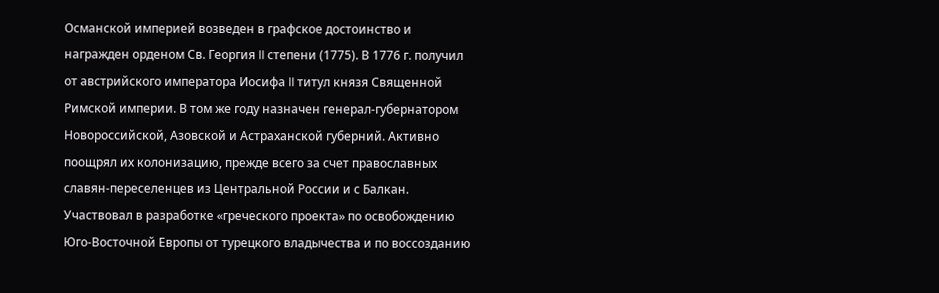Османской империей возведен в графское достоинство и награжден орденом Св. Георгия II степени (1775). В 1776 г. получил от австрийского императора Иосифа II титул князя Священной Римской империи. В том же году назначен генерал-губернатором Новороссийской, Азовской и Астраханской губерний. Активно поощрял их колонизацию, прежде всего за счет православных славян-переселенцев из Центральной России и с Балкан. Участвовал в разработке «греческого проекта» по освобождению Юго-Восточной Европы от турецкого владычества и по воссозданию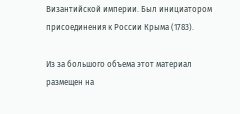Византийской империи. Был инициатором присоединения к России Крыма (1783).

Из за большого объема этот материал размещен на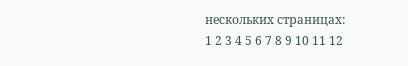нескольких страницах:
1 2 3 4 5 6 7 8 9 10 11 12